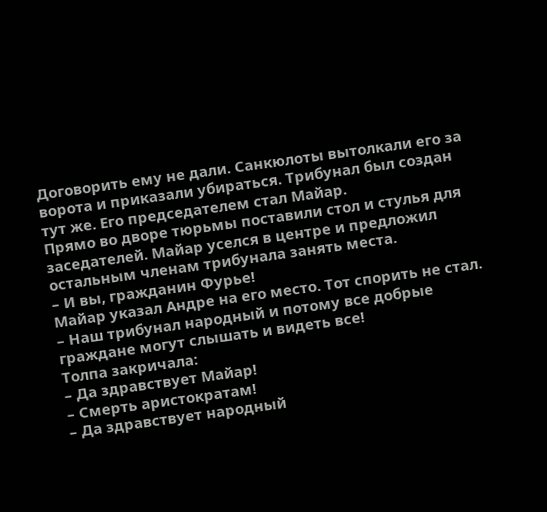Договорить ему не дали. Санкюлоты вытолкали его за ворота и приказали убираться. Трибунал был создан тут же. Его председателем стал Майар.
Прямо во дворе тюрьмы поставили стол и стулья для заседателей. Майар уселся в центре и предложил остальным членам трибунала занять места.
– И вы, гражданин Фурье!
Майар указал Андре на его место. Тот спорить не стал.
– Наш трибунал народный и потому все добрые граждане могут слышать и видеть все!
Толпа закричала:
– Да здравствует Майар!
– Смерть аристократам!
– Да здравствует народный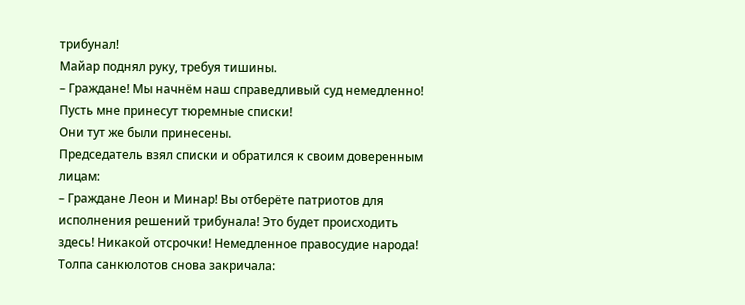трибунал!
Майар поднял руку, требуя тишины.
– Граждане! Мы начнём наш справедливый суд немедленно! Пусть мне принесут тюремные списки!
Они тут же были принесены.
Председатель взял списки и обратился к своим доверенным лицам:
– Граждане Леон и Минар! Вы отберёте патриотов для исполнения решений трибунала! Это будет происходить здесь! Никакой отсрочки! Немедленное правосудие народа!
Толпа санкюлотов снова закричала: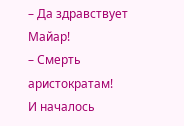– Да здравствует Майар!
– Смерть аристократам!
И началось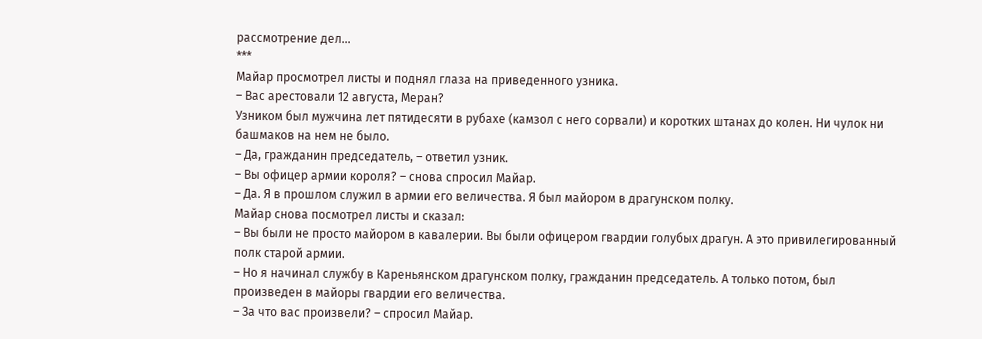рассмотрение дел…
***
Майар просмотрел листы и поднял глаза на приведенного узника.
– Вас арестовали 12 августа, Меран?
Узником был мужчина лет пятидесяти в рубахе (камзол с него сорвали) и коротких штанах до колен. Ни чулок ни башмаков на нем не было.
– Да, гражданин председатель, – ответил узник.
– Вы офицер армии короля? – снова спросил Майар.
– Да. Я в прошлом служил в армии его величества. Я был майором в драгунском полку.
Майар снова посмотрел листы и сказал:
– Вы были не просто майором в кавалерии. Вы были офицером гвардии голубых драгун. А это привилегированный полк старой армии.
– Но я начинал службу в Кареньянском драгунском полку, гражданин председатель. А только потом, был произведен в майоры гвардии его величества.
– За что вас произвели? – спросил Майар.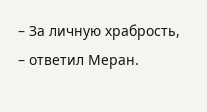– За личную храбрость, – ответил Меран.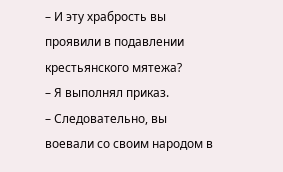– И эту храбрость вы проявили в подавлении крестьянского мятежа?
– Я выполнял приказ.
– Следовательно, вы воевали со своим народом в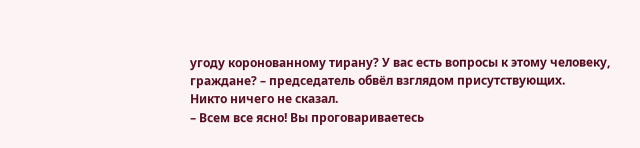угоду коронованному тирану? У вас есть вопросы к этому человеку, граждане? – председатель обвёл взглядом присутствующих.
Никто ничего не сказал.
– Всем все ясно! Вы проговариваетесь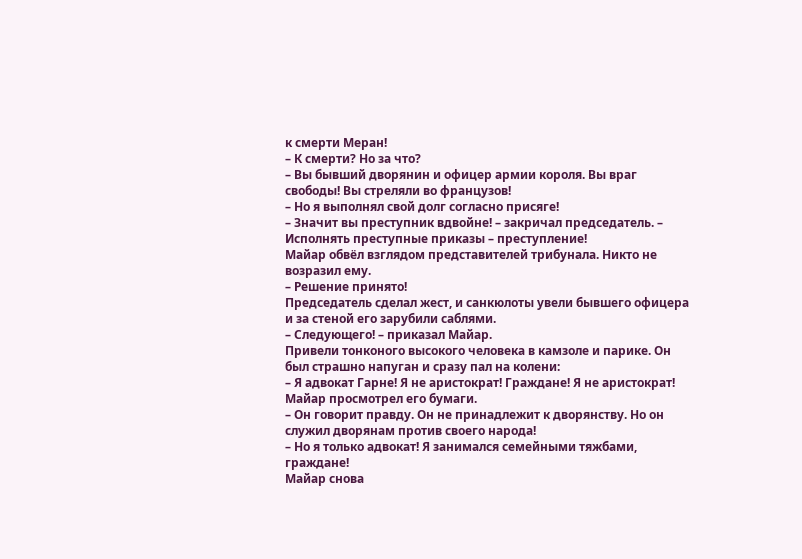к смерти Меран!
– К смерти? Но за что?
– Вы бывший дворянин и офицер армии короля. Вы враг свободы! Вы стреляли во французов!
– Но я выполнял свой долг согласно присяге!
– Значит вы преступник вдвойне! – закричал председатель. – Исполнять преступные приказы – преступление!
Майар обвёл взглядом представителей трибунала. Никто не возразил ему.
– Решение принято!
Председатель сделал жест, и санкюлоты увели бывшего офицера и за стеной его зарубили саблями.
– Следующего! – приказал Майар.
Привели тонконого высокого человека в камзоле и парике. Он был страшно напуган и сразу пал на колени:
– Я адвокат Гарне! Я не аристократ! Граждане! Я не аристократ!
Майар просмотрел его бумаги.
– Он говорит правду. Он не принадлежит к дворянству. Но он служил дворянам против своего народа!
– Но я только адвокат! Я занимался семейными тяжбами, граждане!
Майар снова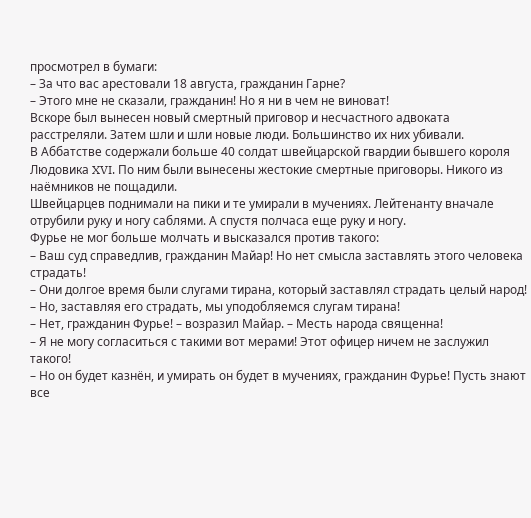просмотрел в бумаги:
– За что вас арестовали 18 августа, гражданин Гарне?
– Этого мне не сказали, гражданин! Но я ни в чем не виноват!
Вскоре был вынесен новый смертный приговор и несчастного адвоката расстреляли. Затем шли и шли новые люди. Большинство их них убивали.
В Аббатстве содержали больше 40 солдат швейцарской гвардии бывшего короля Людовика XVI. По ним были вынесены жестокие смертные приговоры. Никого из наёмников не пощадили.
Швейцарцев поднимали на пики и те умирали в мучениях. Лейтенанту вначале отрубили руку и ногу саблями. А спустя полчаса еще руку и ногу.
Фурье не мог больше молчать и высказался против такого:
– Ваш суд справедлив, гражданин Майар! Но нет смысла заставлять этого человека страдать!
– Они долгое время были слугами тирана, который заставлял страдать целый народ!
– Но, заставляя его страдать, мы уподобляемся слугам тирана!
– Нет, гражданин Фурье! – возразил Майар. – Месть народа священна!
– Я не могу согласиться с такими вот мерами! Этот офицер ничем не заслужил такого!
– Но он будет казнён, и умирать он будет в мучениях, гражданин Фурье! Пусть знают все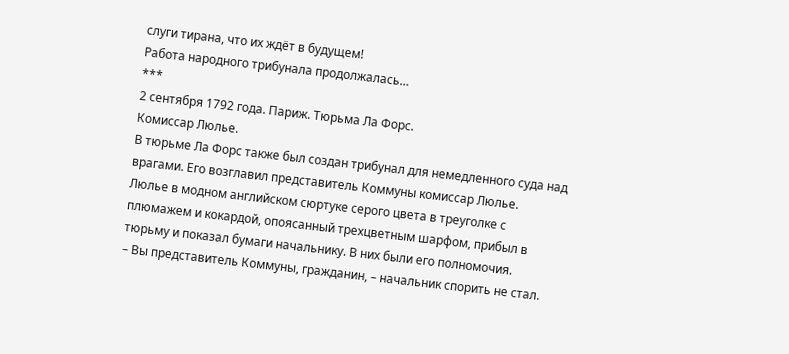слуги тирана, что их ждёт в будущем!
Работа народного трибунала продолжалась…
***
2 сентября 1792 года. Париж. Тюрьма Ла Форс.
Комиссар Люлье.
В тюрьме Ла Форс также был создан трибунал для немедленного суда над врагами. Его возглавил представитель Коммуны комиссар Люлье.
Люлье в модном английском сюртуке серого цвета в треуголке с плюмажем и кокардой, опоясанный трехцветным шарфом, прибыл в тюрьму и показал бумаги начальнику. В них были его полномочия.
– Вы представитель Коммуны, гражданин, – начальник спорить не стал.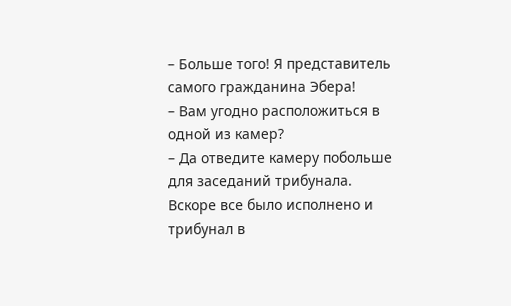– Больше того! Я представитель самого гражданина Эбера!
– Вам угодно расположиться в одной из камер?
– Да отведите камеру побольше для заседаний трибунала.
Вскоре все было исполнено и трибунал в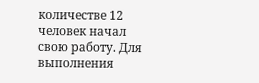количестве 12 человек начал свою работу. Для выполнения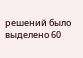решений было выделено 60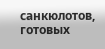санкюлотов, готовых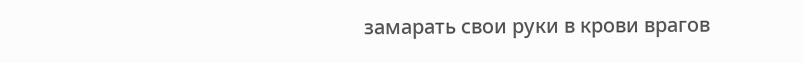замарать свои руки в крови врагов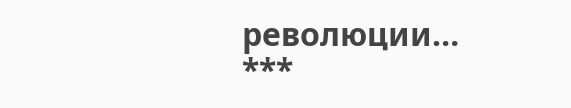революции…
***